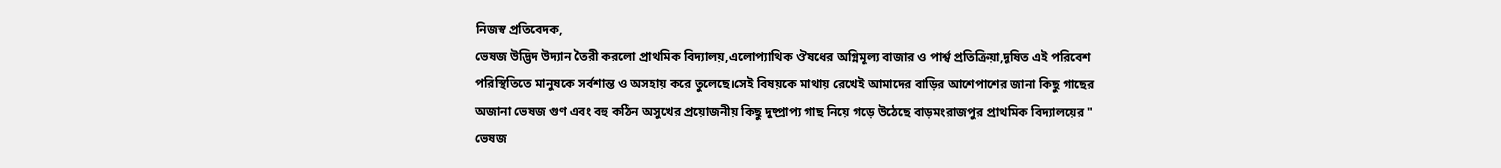নিজস্ব প্রতিবেদক,
ভেষজ উদ্ভিদ উদ্যান তৈরী করলো প্রাথমিক বিদ্যালয়,এলোপ্যাথিক ঔষধের অগ্নিমূল্য বাজার ও পার্শ্ব প্রতিক্রিয়া,দূষিত এই পরিবেশ পরিস্থিতিতে মানুষকে সর্বশান্ত ও অসহায় করে তুলেছে।সেই বিষয়কে মাথায় রেখেই আমাদের বাড়ির আশেপাশের জানা কিছু গাছের অজানা ভেষজ গুণ এবং বহু কঠিন অসুখের প্রয়োজনীয় কিছু দুষ্প্রাপ্য গাছ নিয়ে গড়ে উঠেছে বাড়মংরাজপুর প্রাথমিক বিদ্যালয়ের " ভেষজ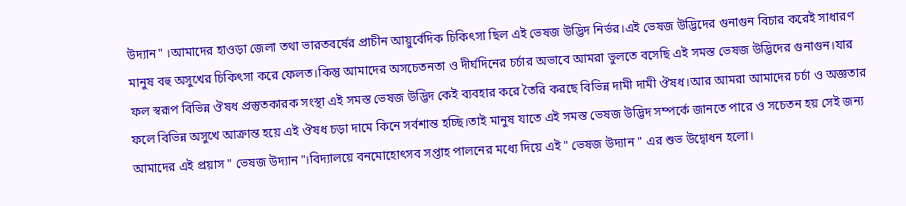উদ্যান" ।আমাদের হাওড়া জেলা তথা ভারতবর্ষের প্রাচীন আয়ুর্বেদিক চিকিৎসা ছিল এই ভেষজ উদ্ভিদ নির্ভর।এই ভেষজ উদ্ভিদের গুনাগুন বিচার করেই সাধারণ মানুষ বহু অসুখের চিকিৎসা করে ফেলত।কিন্তু আমাদের অসচেতনতা ও দীর্ঘদিনের চর্চার অভাবে আমরা ভুলতে বসেছি এই সমস্ত ভেষজ উদ্ভিদের গুনাগুন।যার ফল স্বরূপ বিভিন্ন ঔষধ প্রস্তুতকারক সংস্থা এই সমস্ত ভেষজ উদ্ভিদ কেই ব্যবহার করে তৈরি করছে বিভিন্ন দামী দামী ঔষধ।আর আমরা আমাদের চর্চা ও অজ্ঞতার ফলে বিভিন্ন অসুখে আক্রান্ত হয়ে এই ঔষধ চড়া দামে কিনে সর্বশান্ত হচ্ছি।তাই মানুষ যাতে এই সমস্ত ভেষজ উদ্ভিদ সম্পর্কে জানতে পারে ও সচেতন হয় সেই জন্য আমাদের এই প্রয়াস " ভেষজ উদ্যান"।বিদ্যালয়ে বনমোহোৎসব সপ্তাহ পালনের মধ্যে দিয়ে এই " ভেষজ উদ্যান " এর শুভ উদ্বোধন হলো।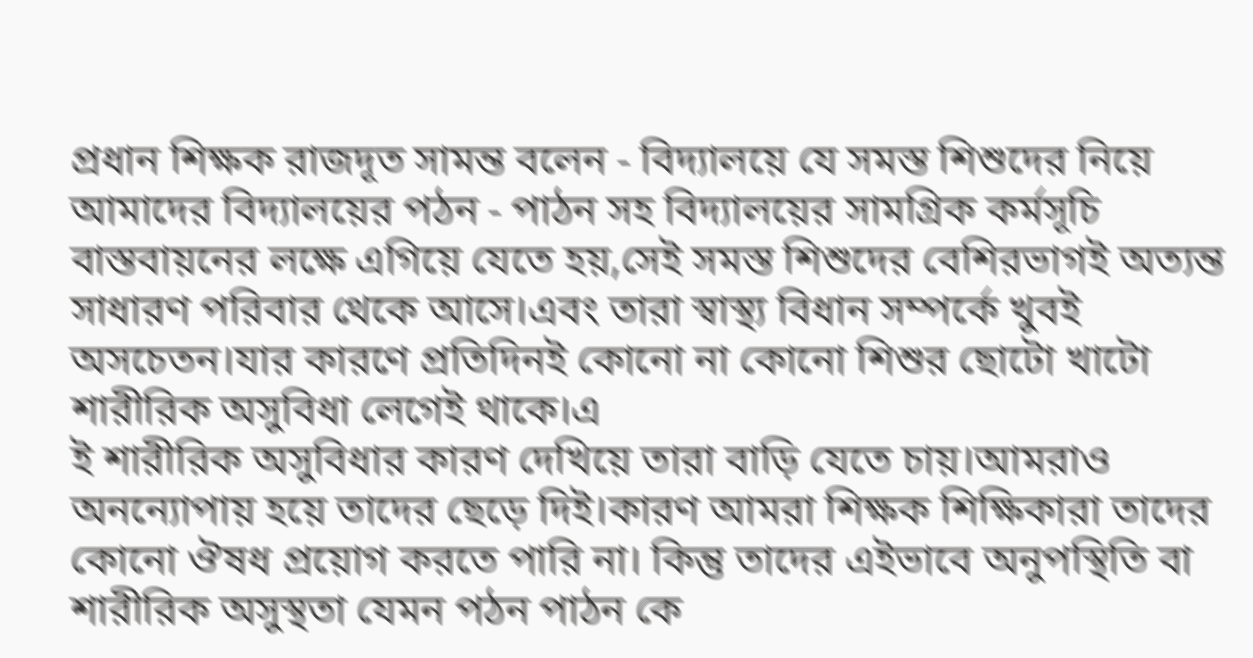প্রধান শিক্ষক রাজদূত সামন্ত বলেন - বিদ্যালয়ে যে সমস্ত শিশুদের নিয়ে আমাদের বিদ্যালয়ের পঠন - পাঠন সহ বিদ্যালয়ের সামগ্রিক কর্মসূচি বাস্তবায়নের লক্ষে এগিয়ে যেতে হয়,সেই সমস্ত শিশুদের বেশিরভাগই অত্যন্ত সাধারণ পরিবার থেকে আসে।এবং তারা স্বাস্থ্য বিধান সম্পর্কে খুবই অসচেতন।যার কারণে প্রতিদিনই কোনো না কোনো শিশুর ছোটো খাটো শারীরিক অসুবিধা লেগেই থাকে।এ
ই শারীরিক অসুবিধার কারণ দেখিয়ে তারা বাড়ি যেতে চায়।আমরাও অনন্যোপায় হয়ে তাদের ছেড়ে দিই।কারণ আমরা শিক্ষক শিক্ষিকারা তাদের কোনো ঔষধ প্রয়োগ করতে পারি না। কিন্তু তাদের এইভাবে অনুপস্থিতি বা শারীরিক অসুস্থতা যেমন পঠন পাঠন কে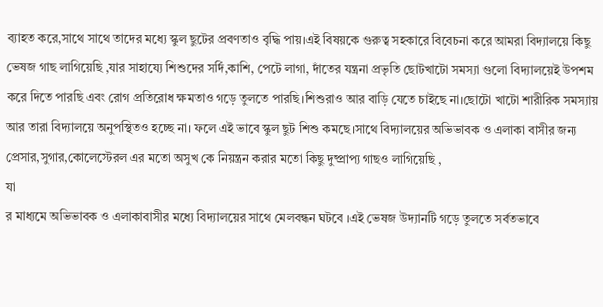ব্যাহত করে,সাথে সাথে তাদের মধ্যে স্কুল ছুটের প্রবণতাও বৃদ্ধি পায়।এই বিষয়কে গুরুত্ব সহকারে বিবেচনা করে আমরা বিদ্যালয়ে কিছু ভেষজ গাছ লাগিয়েছি ,যার সাহায্যে শিশুদের সর্দি,কাশি, পেটে লাগা, দাঁতের যন্ত্রনা প্রভৃতি ছোটখাটো সমস্যা গুলো বিদ্যালয়েই উপশম করে দিতে পারছি এবং রোগ প্রতিরোধ ক্ষমতাও গড়ে তুলতে পারছি।শিশুরাও আর বাড়ি যেতে চাইছে না।ছোটো খাটো শারীরিক সমস্যায় আর তারা বিদ্যালয়ে অনুপস্থিতও হচ্ছে না। ফলে এই ভাবে স্কুল ছুট শিশু কমছে।সাথে বিদ্যালয়ের অভিভাবক ও এলাকা বাসীর জন্য প্রেসার,সুগার,কোলেস্টেরল এর মতো অসুখ কে নিয়ন্ত্রন করার মতো কিছু দুষ্প্রাপ্য গাছও লাগিয়েছি ,
যা
র মাধ্যমে অভিভাবক ও এলাকাবাসীর মধ্যে বিদ্যালয়ের সাথে মেলবন্ধন ঘটবে ।এই ভেষজ উদ্যানটি গড়ে তুলতে সর্বতভাবে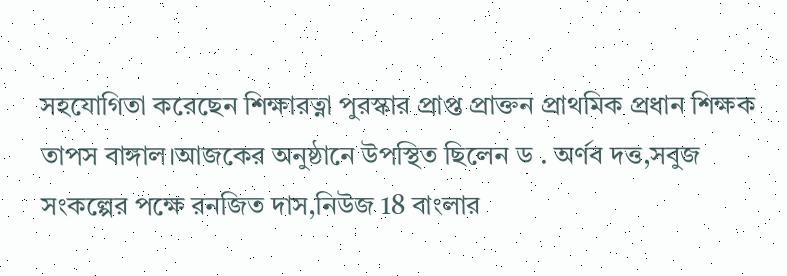সহযোগিতা করেছেন শিক্ষারত্না পুরস্কার প্রাপ্ত প্রাক্তন প্রাথমিক প্রধান শিক্ষক তাপস বাঙ্গাল।আজকের অনুষ্ঠানে উপস্থিত ছিলেন ড . অর্ণব দত্ত,সবুজ সংকল্পের পক্ষে রনজিত দাস,নিউজ 18 বাংলার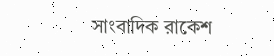সাংবাদিক রাকেশ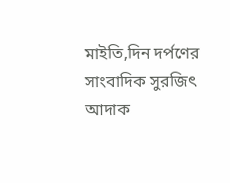মাইতি,দিন দর্পণের সাংবাদিক সুরজিৎ আদাক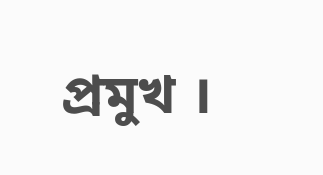প্রমুখ ।